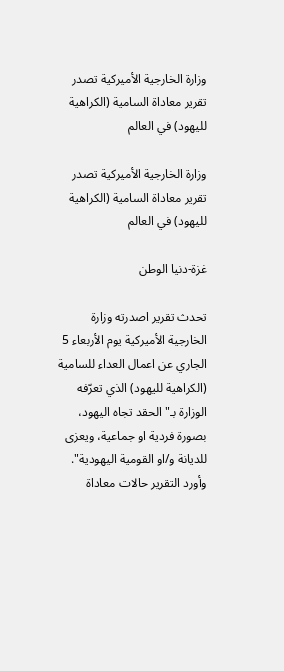وزارة الخارجية الأميركية تصدر تقرير معاداة السامية (الكراهية لليهود) في العالم

وزارة الخارجية الأميركية تصدر تقرير معاداة السامية (الكراهية لليهود) في العالم

غزة-دنيا الوطن

تحدث تقرير اصدرته وزارة الخارجية الأميركية يوم الأربعاء 5 الجاري عن اعمال العداء للسامية (الكراهية لليهود) الذي تعرّفه الوزارة بـ"الحقد تجاه اليهود، بصورة فردية او جماعية، ويعزى للديانة و/او القومية اليهودية". وأورد التقرير حالات معاداة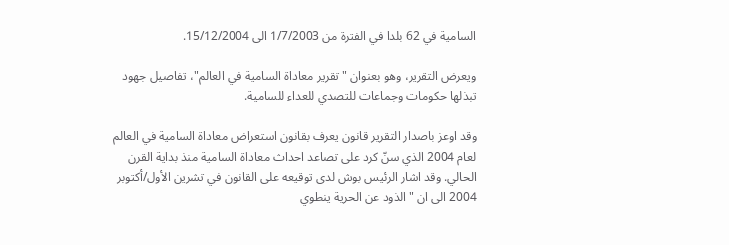السامية في 62 بلدا في الفترة من 1/7/2003 الى 15/12/2004.

ويعرض التقرير، وهو بعنوان "تقرير معاداة السامية في العالم"، تفاصيل جهود تبذلها حكومات وجماعات للتصدي للعداء للسامية.

وقد اوعز باصدار التقرير قانون يعرف بقانون استعراض معاداة السامية في العالم لعام 2004 الذي سنّ كرد على تصاعد احداث معاداة السامية منذ بداية القرن الحالي. وقد اشار الرئيس بوش لدى توقيعه على القانون في تشرين الأول/أكتوبر 2004 الى ان "الذود عن الحرية ينطوي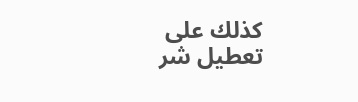كذلك على تعطيل شر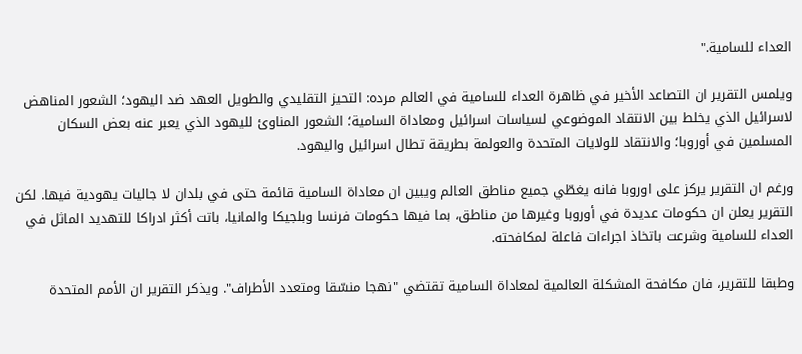العداء للسامية."

ويلمس التقرير ان التصاعد الأخير في ظاهرة العداء للسامية في العالم مرده: التحيز التقليدي والطويل العهد ضد اليهود؛ الشعور المناهض لاسرائيل الذي يخلط بين الانتقاد الموضوعي لسياسات اسرائيل ومعاداة السامية؛ الشعور المناوئ لليهود الذي يعبر عنه بعض السكان المسلمين في أوروبا؛ والانتقاد للولايات المتحدة والعولمة بطريقة تطال اسرائيل واليهود.

ورغم ان التقرير يركز على اوروبا فانه يغطّي جميع مناطق العالم ويبين ان معاداة السامية قائمة حتى في بلدان لا جاليات يهودية فيها. لكن التقرير يعلن ان حكومات عديدة في أوروبا وغيرها من مناطق، بما فيها حكومات فرنسا وبلجيكا والمانيا، باتت أكثر ادراكا للتهديد الماثل في العداء للسامية وشرعت باتخاذ اجراءات فاعلة لمكافحته.

وطبقا للتقرير، فان مكافحة المشكلة العالمية لمعاداة السامية تقتضي "نهجا منسّقا ومتعدد الأطراف". ويذكر التقرير ان الأمم المتحدة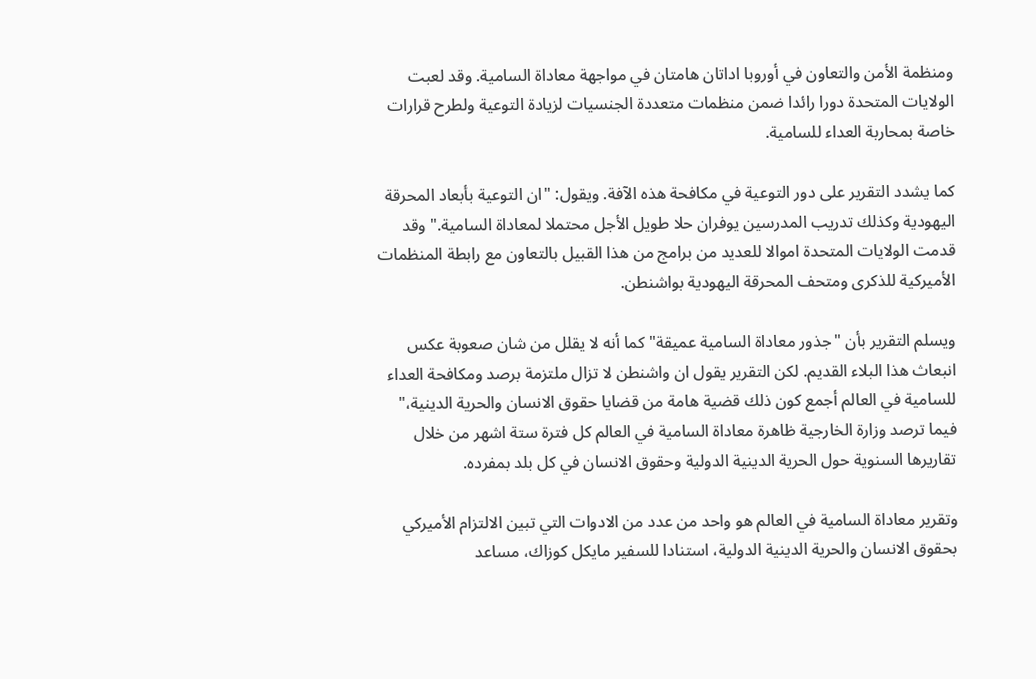ومنظمة الأمن والتعاون في أوروبا اداتان هامتان في مواجهة معاداة السامية. وقد لعبت الولايات المتحدة دورا رائدا ضمن منظمات متعددة الجنسيات لزيادة التوعية ولطرح قرارات خاصة بمحاربة العداء للسامية.

كما يشدد التقرير على دور التوعية في مكافحة هذه الآفة. ويقول: "ان التوعية بأبعاد المحرقة اليهودية وكذلك تدريب المدرسين يوفران حلا طويل الأجل محتملا لمعاداة السامية." وقد قدمت الولايات المتحدة اموالا للعديد من برامج من هذا القبيل بالتعاون مع رابطة المنظمات الأميركية للذكرى ومتحف المحرقة اليهودية بواشنطن.

ويسلم التقرير بأن "جذور معاداة السامية عميقة" كما أنه لا يقلل من شان صعوبة عكس انبعاث هذا البلاء القديم. لكن التقرير يقول ان واشنطن لا تزال ملتزمة برصد ومكافحة العداء للسامية في العالم أجمع كون ذلك قضية هامة من قضايا حقوق الانسان والحرية الدينية،" فيما ترصد وزارة الخارجية ظاهرة معاداة السامية في العالم كل فترة ستة اشهر من خلال تقاريرها السنوية حول الحرية الدينية الدولية وحقوق الانسان في كل بلد بمفرده.

وتقرير معاداة السامية في العالم هو واحد من عدد من الادوات التي تبين الالتزام الأميركي بحقوق الانسان والحرية الدينية الدولية، استنادا للسفير مايكل كوزاك، مساعد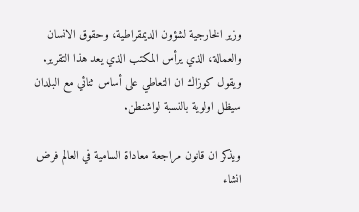وزير الخارجية لشؤون الديمقراطية، وحقوق الانسان والعمالة، الذي يرأس المكتب الذي يعد هذا التقرير. ويقول كوزاك ان التعاطي على أساس ثنائي مع البلدان سيظل اولوية بالنسبة لواشنطن.

ويذكر ان قانون مراجعة معاداة السامية في العالم فرض انشاء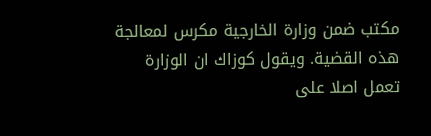مكتب ضمن وزارة الخارجية مكرس لمعالجة هذه القضية. ويقول كوزاك ان الوزارة تعمل اصلا على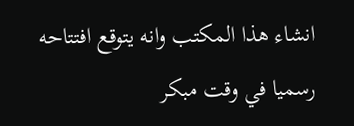انشاء هذا المكتب وانه يتوقع افتتاحه رسميا في وقت مبكر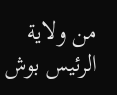من ولاية الرئيس بوش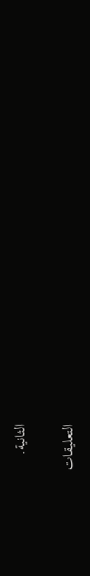الثانية.

التعليقات